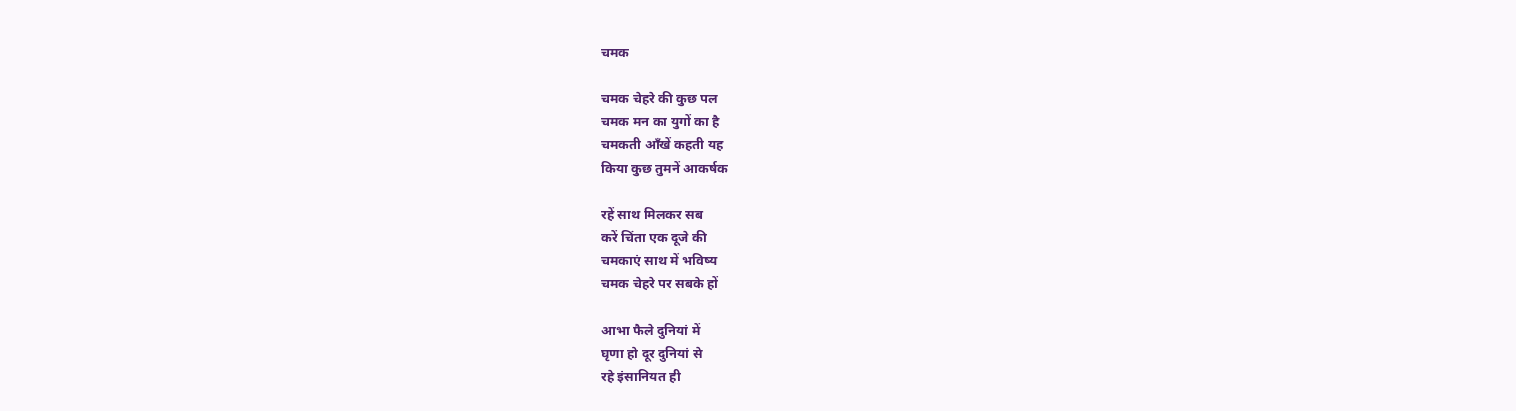चमक

चमक चेहरे की कुछ पल
चमक मन का युगों का है
चमकती आँखें कहती यह
किया कुछ तुमनें आकर्षक

रहें साथ मिलकर सब
करें चिंता एक दूजे की
चमकाएं साथ में भविष्य
चमक चेहरे पर सबके हों

आभा फैले दुनियां में
घृणा हो दूर दुनियां से
रहे इंसानियत ही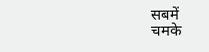सबमें
चमके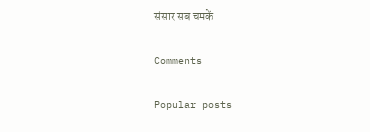संसार सब चमकें

Comments

Popular posts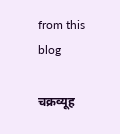from this blog

चक्रव्यूह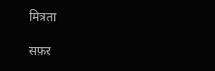मित्रता

सफ़र